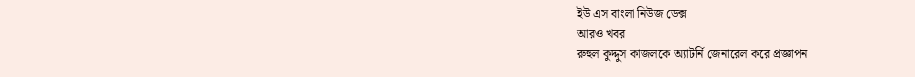ইউ এস বাংলা নিউজ ডেক্স
আরও খবর
রুহুল কুদ্দুস কাজলকে অ্যাটর্নি জেনারেল করে প্রজ্ঞাপন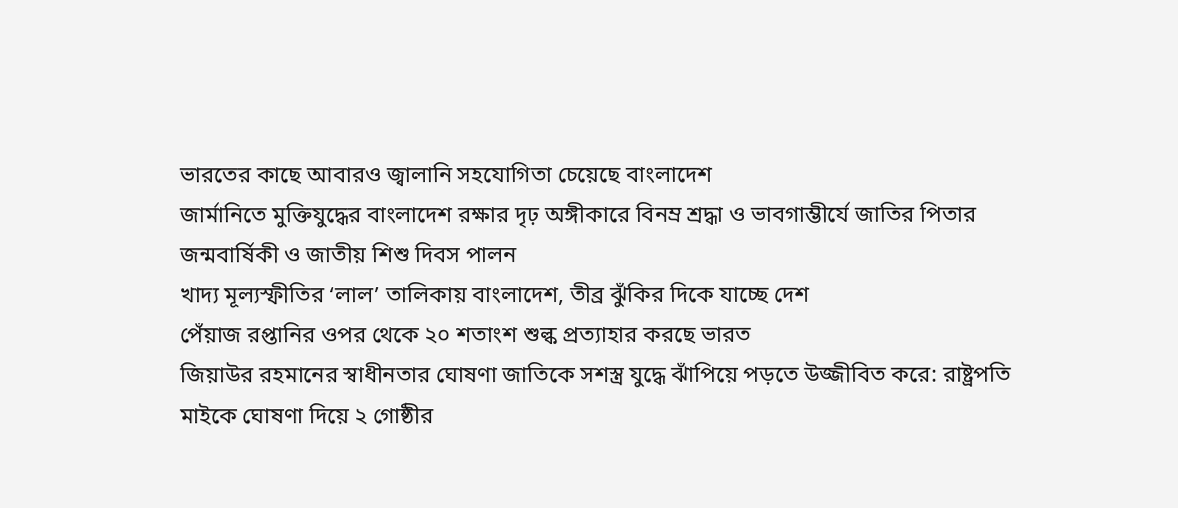ভারতের কাছে আবারও জ্বালানি সহযোগিতা চেয়েছে বাংলাদেশ
জার্মানিতে মুক্তিযুদ্ধের বাংলাদেশ রক্ষার দৃঢ় অঙ্গীকারে বিনম্র শ্রদ্ধা ও ভাবগাম্ভীর্যে জাতির পিতার জন্মবার্ষিকী ও জাতীয় শিশু দিবস পালন
খাদ্য মূল্যস্ফীতির ‘লাল’ তালিকায় বাংলাদেশ, তীব্র ঝুঁকির দিকে যাচ্ছে দেশ
পেঁয়াজ রপ্তানির ওপর থেকে ২০ শতাংশ শুল্ক প্রত্যাহার করছে ভারত
জিয়াউর রহমানের স্বাধীনতার ঘোষণা জাতিকে সশস্ত্র যুদ্ধে ঝাঁপিয়ে পড়তে উজ্জীবিত করে: রাষ্ট্রপতি
মাইকে ঘোষণা দিয়ে ২ গোষ্ঠীর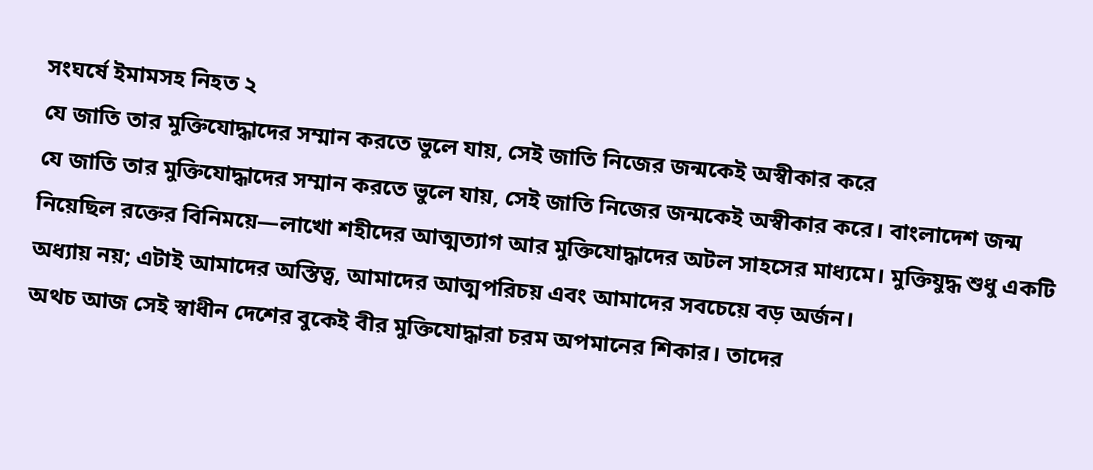সংঘর্ষে ইমামসহ নিহত ২
যে জাতি তার মুক্তিযোদ্ধাদের সম্মান করতে ভুলে যায়, সেই জাতি নিজের জন্মকেই অস্বীকার করে
যে জাতি তার মুক্তিযোদ্ধাদের সম্মান করতে ভুলে যায়, সেই জাতি নিজের জন্মকেই অস্বীকার করে। বাংলাদেশ জন্ম নিয়েছিল রক্তের বিনিময়ে—লাখো শহীদের আত্মত্যাগ আর মুক্তিযোদ্ধাদের অটল সাহসের মাধ্যমে। মুক্তিযুদ্ধ শুধু একটি অধ্যায় নয়; এটাই আমাদের অস্তিত্ব, আমাদের আত্মপরিচয় এবং আমাদের সবচেয়ে বড় অর্জন।
অথচ আজ সেই স্বাধীন দেশের বুকেই বীর মুক্তিযোদ্ধারা চরম অপমানের শিকার। তাদের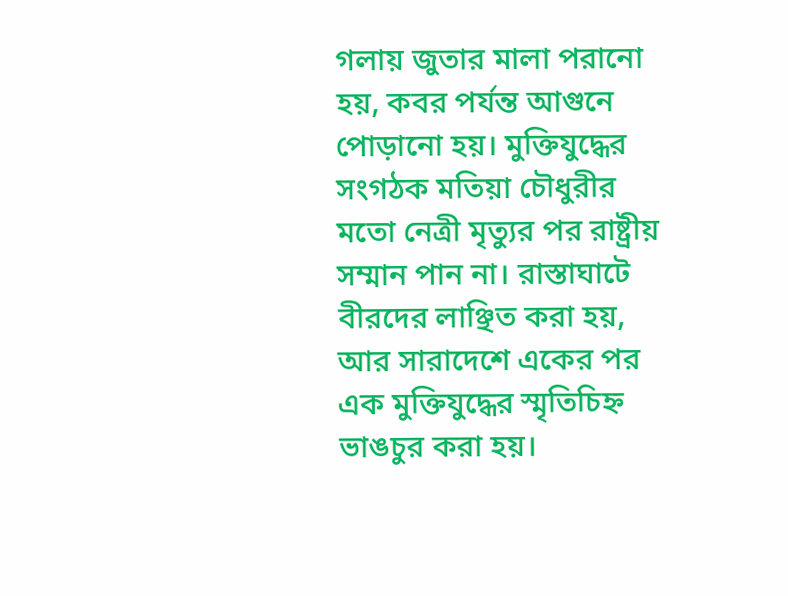গলায় জুতার মালা পরানো হয়, কবর পর্যন্ত আগুনে পোড়ানো হয়। মুক্তিযুদ্ধের সংগঠক মতিয়া চৌধুরীর মতো নেত্রী মৃত্যুর পর রাষ্ট্রীয় সম্মান পান না। রাস্তাঘাটে বীরদের লাঞ্ছিত করা হয়, আর সারাদেশে একের পর এক মুক্তিযুদ্ধের স্মৃতিচিহ্ন ভাঙচুর করা হয়।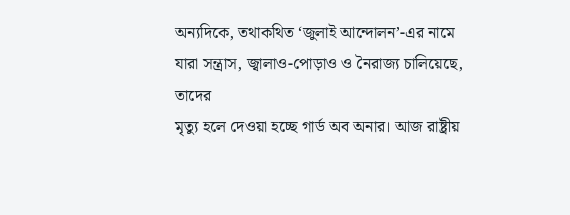অন্যদিকে, তথাকথিত ‘জুলাই আন্দোলন’-এর নামে যারা সন্ত্রাস, জ্বালাও-পোড়াও ও নৈরাজ্য চালিয়েছে, তাদের
মৃত্যু হলে দেওয়া হচ্ছে গার্ড অব অনার। আজ রাষ্ট্রীয়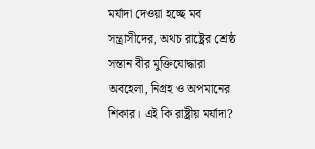মর্যাদা দেওয়া হচ্ছে মব সন্ত্রাসীদের, অথচ রাষ্ট্রের শ্রেষ্ঠ সন্তান বীর মুক্তিযোদ্ধারা অবহেলা, নিগ্রহ ও অপমানের শিকার। এই কি রাষ্ট্রীয় মর্যাদা?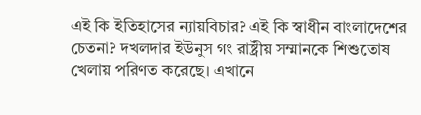এই কি ইতিহাসের ন্যায়বিচার? এই কি স্বাধীন বাংলাদেশের চেতনা? দখলদার ইউনুস গং রাষ্ট্রীয় সম্মানকে শিশুতোষ খেলায় পরিণত করেছে। এখানে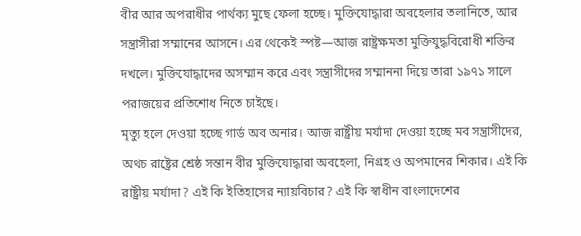বীর আর অপরাধীর পার্থক্য মুছে ফেলা হচ্ছে। মুক্তিযোদ্ধারা অবহেলার তলানিতে, আর সন্ত্রাসীরা সম্মানের আসনে। এর থেকেই স্পষ্ট—আজ রাষ্ট্রক্ষমতা মুক্তিযুদ্ধবিরোধী শক্তির দখলে। মুক্তিযোদ্ধাদের অসম্মান করে এবং সন্ত্রাসীদের সম্মাননা দিয়ে তারা ১৯৭১ সালে পরাজয়ের প্রতিশোধ নিতে চাইছে।
মৃত্যু হলে দেওয়া হচ্ছে গার্ড অব অনার। আজ রাষ্ট্রীয় মর্যাদা দেওয়া হচ্ছে মব সন্ত্রাসীদের, অথচ রাষ্ট্রের শ্রেষ্ঠ সন্তান বীর মুক্তিযোদ্ধারা অবহেলা, নিগ্রহ ও অপমানের শিকার। এই কি রাষ্ট্রীয় মর্যাদা? এই কি ইতিহাসের ন্যায়বিচার? এই কি স্বাধীন বাংলাদেশের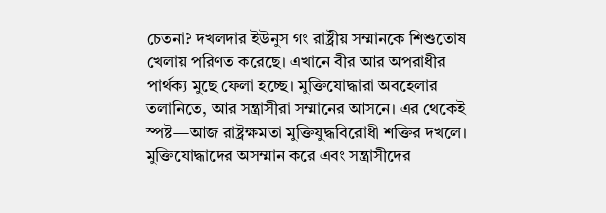চেতনা? দখলদার ইউনুস গং রাষ্ট্রীয় সম্মানকে শিশুতোষ খেলায় পরিণত করেছে। এখানে বীর আর অপরাধীর পার্থক্য মুছে ফেলা হচ্ছে। মুক্তিযোদ্ধারা অবহেলার তলানিতে, আর সন্ত্রাসীরা সম্মানের আসনে। এর থেকেই স্পষ্ট—আজ রাষ্ট্রক্ষমতা মুক্তিযুদ্ধবিরোধী শক্তির দখলে। মুক্তিযোদ্ধাদের অসম্মান করে এবং সন্ত্রাসীদের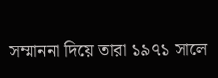সম্মাননা দিয়ে তারা ১৯৭১ সালে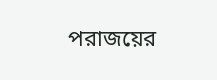পরাজয়ের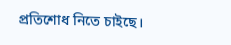প্রতিশোধ নিতে চাইছে।